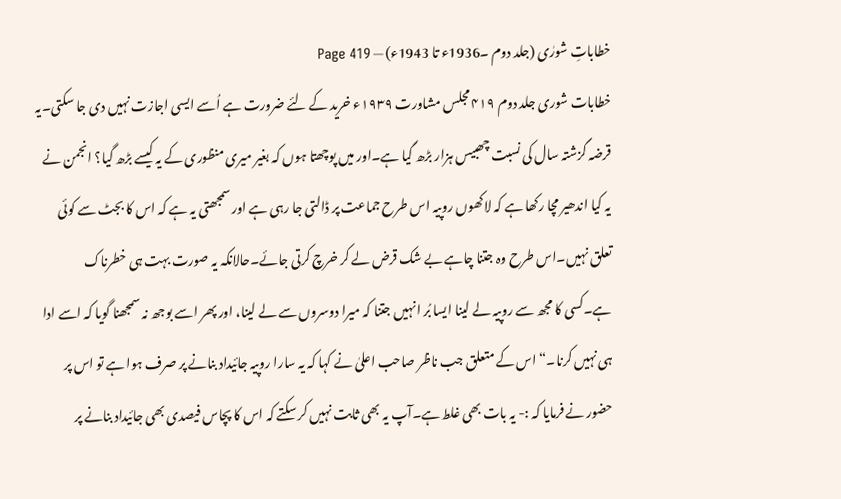خطاباتِ شورٰی (جلد دوم ۔1936ء تا 1943ء) — Page 419
خطابات شوری جلد دوم ۴۱۹ مجلس مشاورت ۱۹۳۹ء خرید کے لئے ضرورت ہے اُسے ایسی اجازت نہیں دی جا سکتی۔یہ قرضہ گزشتہ سال کی نسبت چھبیس ہزار بڑھ گیا ہے۔اور میں پوچھتا ہوں کہ بغیر میری منظوری کے یہ کیسے بڑھ گیا؟ انجمن نے یہ کیا اندھیر مچا رکھا ہے کہ لاکھوں روپیہ اس طرح جماعت پر ڈالتی جا رہی ہے اور سمجھتی یہ ہے کہ اس کا بجٹ سے کوئی تعلق نہیں۔اس طرح وہ جتنا چاہے بے شک قرض لے کر خرچ کرتی جائے۔حالانکہ یہ صورت بہت ہی خطرناک ہے۔کسی کا مجھ سے روپیہ لے لینا ایسا بُر انہیں جتنا کہ میرا دوسروں سے لے لینا، اور پھر اسے بوجھ نہ سمجھنا گویا کہ اسے ادا ہی نہیں کرنا۔“ اس کے متعلق جب ناظر صاحب اعلیٰ نے کہا کہ یہ سارا روپیہ جائیداد بنانے پر صرف ہوا ہے تو اس پر حضور نے فرمایا کہ :- یہ بات بھی غلط ہے۔آپ یہ بھی ثابت نہیں کر سکتے کہ اس کا پچاس فیصدی بھی جائیداد بنانے پر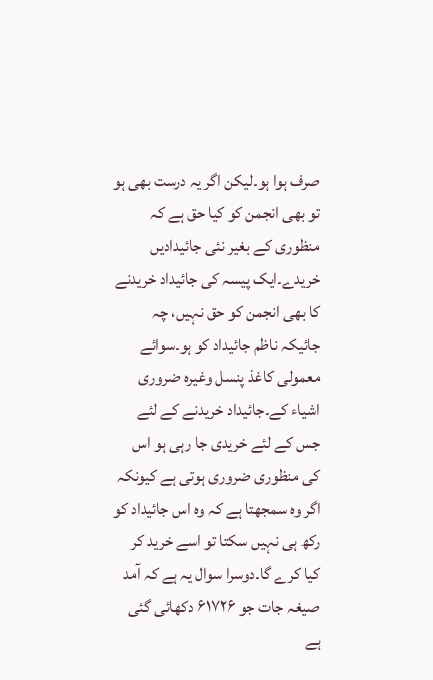صرف ہوا ہو۔لیکن اگر یہ درست بھی ہو تو بھی انجمن کو کیا حق ہے کہ منظوری کے بغیر نئی جائیدادیں خریدے۔ایک پیسہ کی جائیداد خریدنے کا بھی انجمن کو حق نہیں، چہ جائیکہ ناظم جائیداد کو ہو۔سوائے معمولی کاغذ پنسل وغیرہ ضروری اشیاء کے۔جائیداد خریدنے کے لئے جس کے لئے خریدی جا رہی ہو اس کی منظوری ضروری ہوتی ہے کیونکہ اگر وہ سمجھتا ہے کہ وہ اس جائیداد کو رکھ ہی نہیں سکتا تو اسے خرید کر کیا کرے گا۔دوسرا سوال یہ ہے کہ آمد صیغہ جات جو ۶۱۷۲۶ دکھائی گئی ہے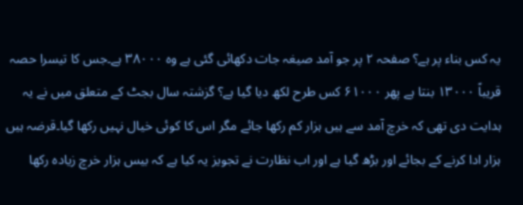یہ کس بناء پر ہے؟ صفحہ ۲ پر جو آمد صیغہ جات دکھائی گئی ہے وہ ۳۸۰۰۰ ہے۔جس کا تیسرا حصہ قریباً ۱۳۰۰۰ بنتا ہے پھر ۶۱۰۰۰ کس طرح لکھ دیا گیا ہے؟ گزشتہ سال بجٹ کے متعلق میں نے یہ ہدایت دی تھی کہ خرچ آمد سے ہیں ہزار کم رکھا جائے مگر اس کا کوئی خیال نہیں رکھا گیا۔قرضہ ہیں ہزار ادا کرنے کے بجائے اور بڑھ گیا ہے اور اب نظارت نے تجویز یہ کیا ہے کہ بیس ہزار خرچ زیادہ رکھا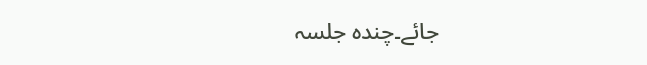جائے۔چندہ جلسہ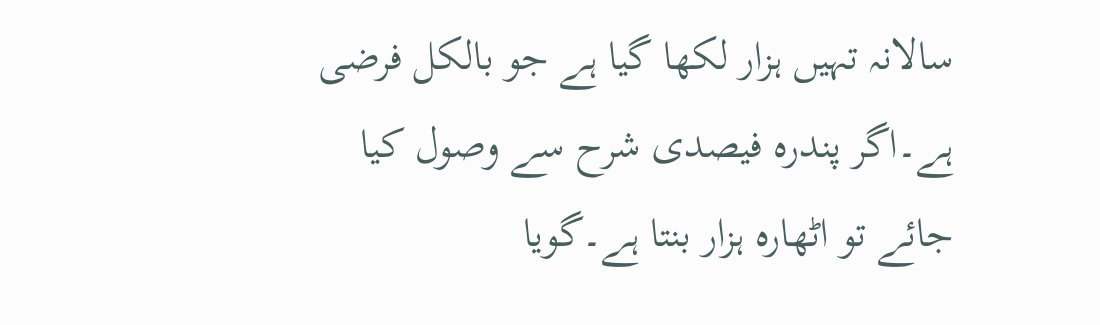سالانہ تہیں ہزار لکھا گیا ہے جو بالکل فرضی ہے۔اگر پندرہ فیصدی شرح سے وصول کیا جائے تو اٹھارہ ہزار بنتا ہے۔گویا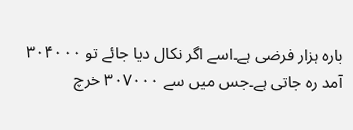بارہ ہزار فرضی ہے۔اسے اگر نکال دیا جائے تو ۳۰۴۰۰۰ آمد رہ جاتی ہے۔جس میں سے ۳۰۷۰۰۰ خرچ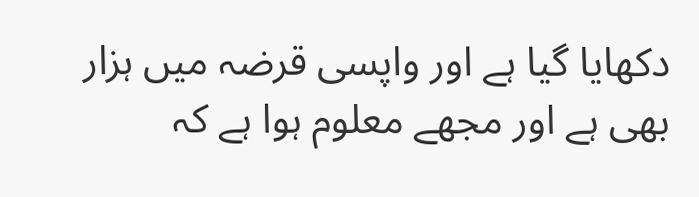دکھایا گیا ہے اور واپسی قرضہ میں ہزار بھی ہے اور مجھے معلوم ہوا ہے کہ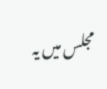مجلس میں یہ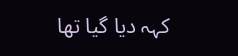کہہ دیا گیا تھا